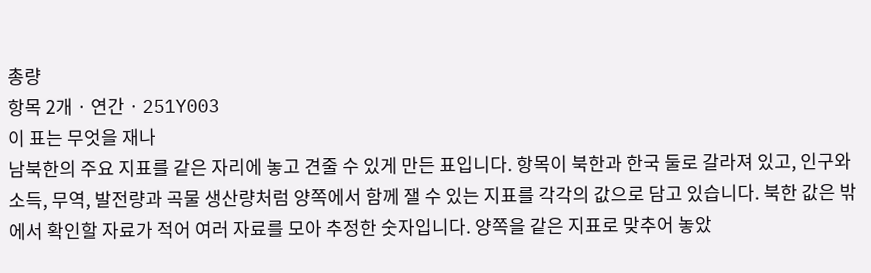총량
항목 2개 · 연간 · 251Y003
이 표는 무엇을 재나
남북한의 주요 지표를 같은 자리에 놓고 견줄 수 있게 만든 표입니다. 항목이 북한과 한국 둘로 갈라져 있고, 인구와 소득, 무역, 발전량과 곡물 생산량처럼 양쪽에서 함께 잴 수 있는 지표를 각각의 값으로 담고 있습니다. 북한 값은 밖에서 확인할 자료가 적어 여러 자료를 모아 추정한 숫자입니다. 양쪽을 같은 지표로 맞추어 놓았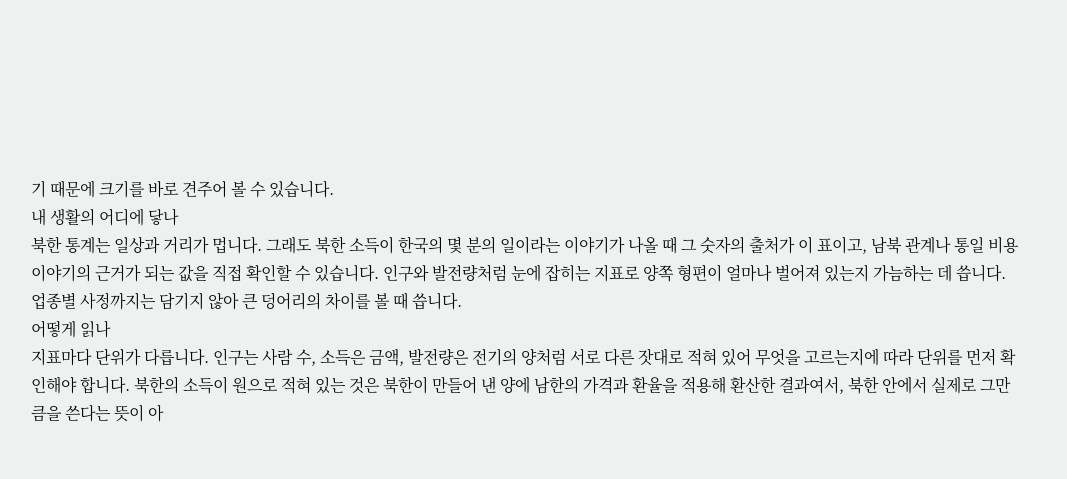기 때문에 크기를 바로 견주어 볼 수 있습니다.
내 생활의 어디에 닿나
북한 통계는 일상과 거리가 멉니다. 그래도 북한 소득이 한국의 몇 분의 일이라는 이야기가 나올 때 그 숫자의 출처가 이 표이고, 남북 관계나 통일 비용 이야기의 근거가 되는 값을 직접 확인할 수 있습니다. 인구와 발전량처럼 눈에 잡히는 지표로 양쪽 형편이 얼마나 벌어져 있는지 가늠하는 데 씁니다. 업종별 사정까지는 담기지 않아 큰 덩어리의 차이를 볼 때 씁니다.
어떻게 읽나
지표마다 단위가 다릅니다. 인구는 사람 수, 소득은 금액, 발전량은 전기의 양처럼 서로 다른 잣대로 적혀 있어 무엇을 고르는지에 따라 단위를 먼저 확인해야 합니다. 북한의 소득이 원으로 적혀 있는 것은 북한이 만들어 낸 양에 남한의 가격과 환율을 적용해 환산한 결과여서, 북한 안에서 실제로 그만큼을 쓴다는 뜻이 아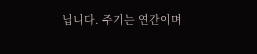닙니다. 주기는 연간이며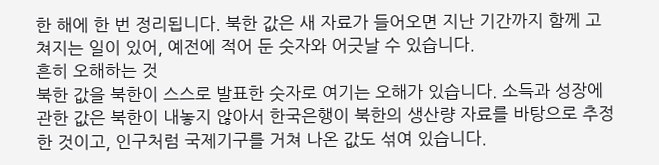한 해에 한 번 정리됩니다. 북한 값은 새 자료가 들어오면 지난 기간까지 함께 고쳐지는 일이 있어, 예전에 적어 둔 숫자와 어긋날 수 있습니다.
흔히 오해하는 것
북한 값을 북한이 스스로 발표한 숫자로 여기는 오해가 있습니다. 소득과 성장에 관한 값은 북한이 내놓지 않아서 한국은행이 북한의 생산량 자료를 바탕으로 추정한 것이고, 인구처럼 국제기구를 거쳐 나온 값도 섞여 있습니다.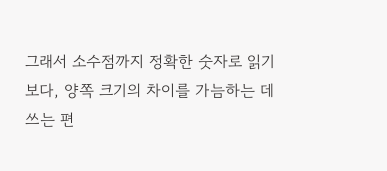그래서 소수점까지 정확한 숫자로 읽기보다, 양쪽 크기의 차이를 가늠하는 데 쓰는 편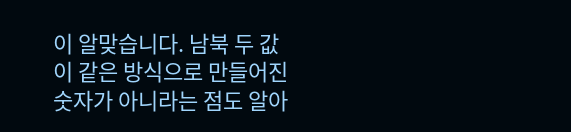이 알맞습니다. 남북 두 값이 같은 방식으로 만들어진 숫자가 아니라는 점도 알아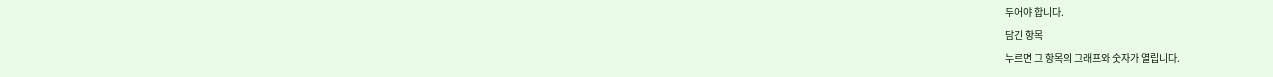두어야 합니다.
담긴 항목
누르면 그 항목의 그래프와 숫자가 열립니다.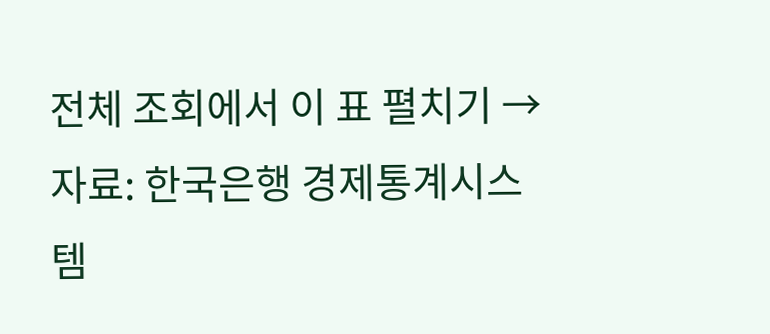전체 조회에서 이 표 펼치기 →
자료: 한국은행 경제통계시스템